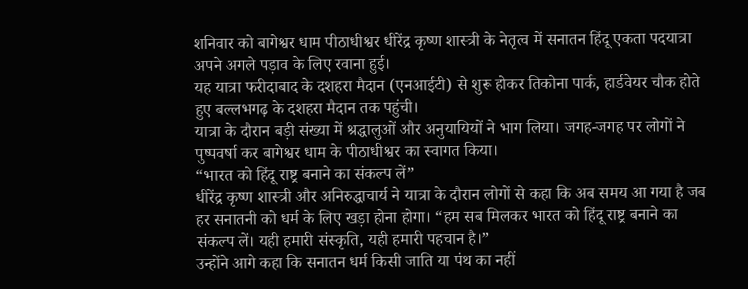शनिवार को बागेश्वर धाम पीठाधीश्वर धीरेंद्र कृष्ण शास्त्री के नेतृत्व में सनातन हिंदू एकता पदयात्रा अपने अगले पड़ाव के लिए रवाना हुई।
यह यात्रा फरीदाबाद के दशहरा मैदान (एनआईटी) से शुरू होकर तिकोना पार्क, हार्डवेयर चौक होते हुए बल्लभगढ़ के दशहरा मैदान तक पहुंची।
यात्रा के दौरान बड़ी संख्या में श्रद्धालुओं और अनुयायियों ने भाग लिया। जगह-जगह पर लोगों ने पुष्पवर्षा कर बागेश्वर धाम के पीठाधीश्वर का स्वागत किया।
“भारत को हिंदू राष्ट्र बनाने का संकल्प लें”
धीरेंद्र कृष्ण शास्त्री और अनिरुद्धाचार्य ने यात्रा के दौरान लोगों से कहा कि अब समय आ गया है जब हर सनातनी को धर्म के लिए खड़ा होना होगा। “हम सब मिलकर भारत को हिंदू राष्ट्र बनाने का संकल्प लें। यही हमारी संस्कृति, यही हमारी पहचान है।”
उन्होंने आगे कहा कि सनातन धर्म किसी जाति या पंथ का नहीं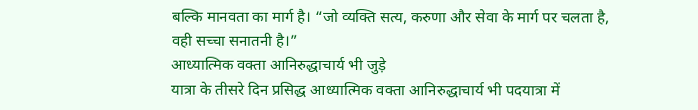बल्कि मानवता का मार्ग है। “जो व्यक्ति सत्य, करुणा और सेवा के मार्ग पर चलता है, वही सच्चा सनातनी है।”
आध्यात्मिक वक्ता आनिरुद्धाचार्य भी जुड़े
यात्रा के तीसरे दिन प्रसिद्ध आध्यात्मिक वक्ता आनिरुद्धाचार्य भी पदयात्रा में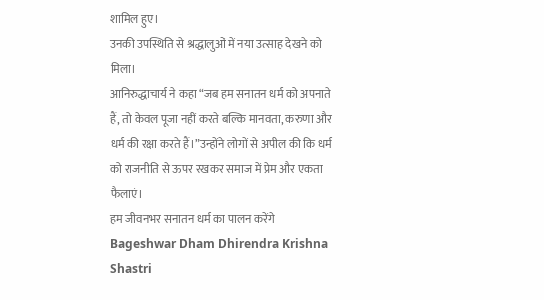शामिल हुए।
उनकी उपस्थिति से श्रद्धालुओं में नया उत्साह देखने को मिला।
आनिरुद्धाचार्य ने कहा “जब हम सनातन धर्म को अपनाते हैं, तो केवल पूजा नहीं करते बल्कि मानवता, करुणा और धर्म की रक्षा करते हैं।”उन्होंने लोगों से अपील की कि धर्म को राजनीति से ऊपर रखकर समाज में प्रेम और एकता फैलाएं।
हम जीवनभर सनातन धर्म का पालन करेंगे
Bageshwar Dham Dhirendra Krishna Shastri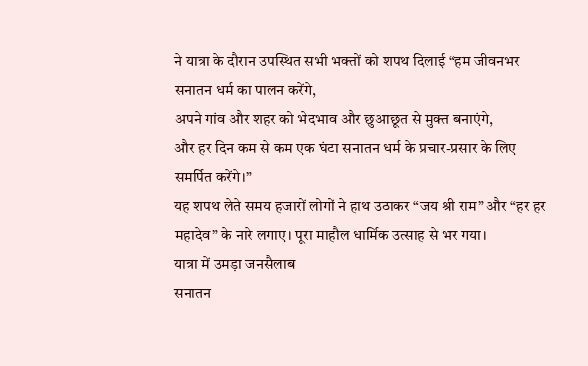ने यात्रा के दौरान उपस्थित सभी भक्तों को शपथ दिलाई “हम जीवनभर सनातन धर्म का पालन करेंगे,
अपने गांव और शहर को भेदभाव और छुआछूत से मुक्त बनाएंगे,
और हर दिन कम से कम एक घंटा सनातन धर्म के प्रचार-प्रसार के लिए समर्पित करेंगे।”
यह शपथ लेते समय हजारों लोगों ने हाथ उठाकर “जय श्री राम” और “हर हर महादेव” के नारे लगाए। पूरा माहौल धार्मिक उत्साह से भर गया।
यात्रा में उमड़ा जनसैलाब
सनातन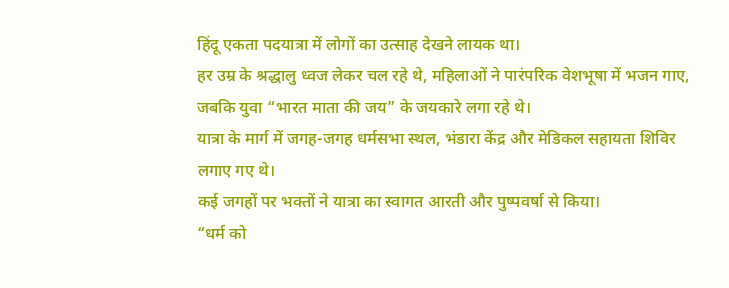हिंदू एकता पदयात्रा में लोगों का उत्साह देखने लायक था।
हर उम्र के श्रद्धालु ध्वज लेकर चल रहे थे, महिलाओं ने पारंपरिक वेशभूषा में भजन गाए, जबकि युवा “भारत माता की जय” के जयकारे लगा रहे थे।
यात्रा के मार्ग में जगह-जगह धर्मसभा स्थल, भंडारा केंद्र और मेडिकल सहायता शिविर लगाए गए थे।
कई जगहों पर भक्तों ने यात्रा का स्वागत आरती और पुष्पवर्षा से किया।
“धर्म को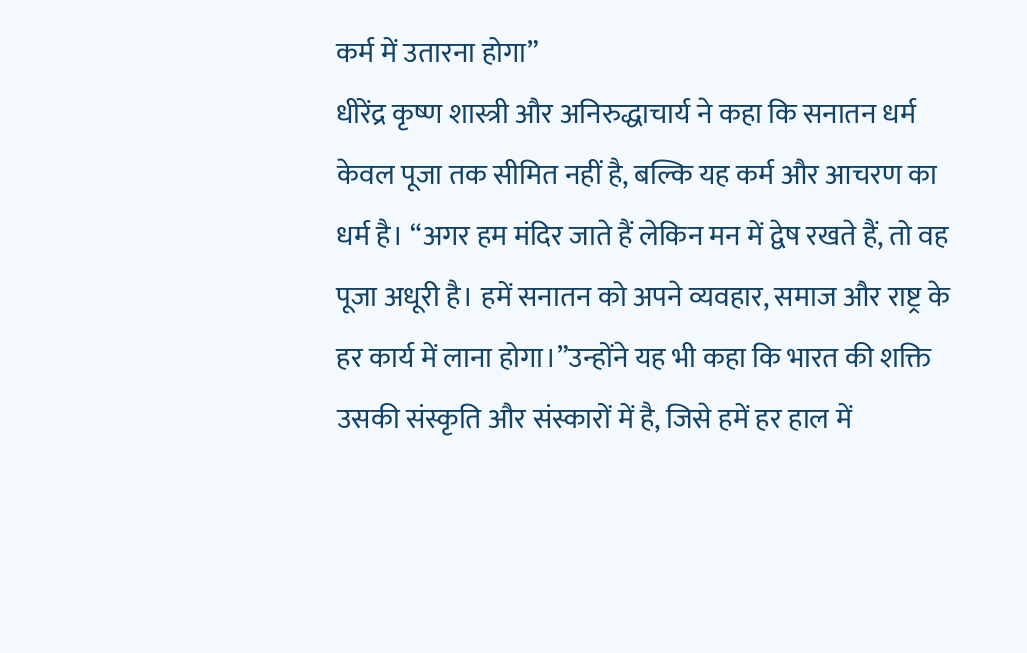कर्म में उतारना होगा”
धीरेंद्र कृष्ण शास्त्री और अनिरुद्धाचार्य ने कहा कि सनातन धर्म केवल पूजा तक सीमित नहीं है, बल्कि यह कर्म और आचरण का धर्म है। “अगर हम मंदिर जाते हैं लेकिन मन में द्वेष रखते हैं, तो वह पूजा अधूरी है। हमें सनातन को अपने व्यवहार, समाज और राष्ट्र के हर कार्य में लाना होगा।”उन्होंने यह भी कहा कि भारत की शक्ति उसकी संस्कृति और संस्कारों में है, जिसे हमें हर हाल में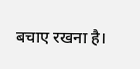बचाए रखना है।